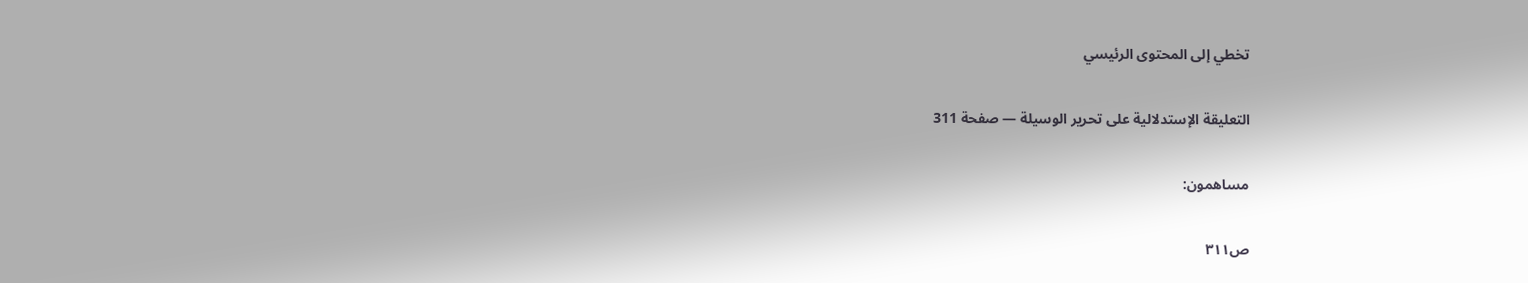تخطي إلى المحتوى الرئيسي

التعليقة الإستدلالية على تحرير الوسيلة — صفحة 311

مساهمون:

ص٣١١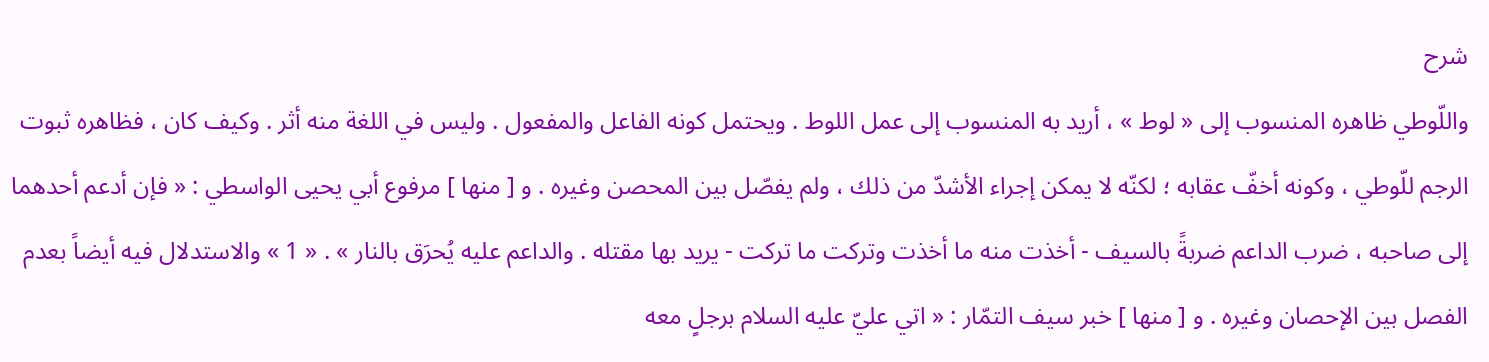شرح
واللّوطي ظاهره المنسوب إلى « لوط » ، أريد به المنسوب إلى عمل اللوط . ويحتمل كونه الفاعل والمفعول . وليس في اللغة منه أثر . وكيف كان ، فظاهره ثبوت الرجم للّوطي ، وكونه أخفّ عقابه ؛ لكنّه لا يمكن إجراء الأشدّ من ذلك ، ولم يفصّل بين المحصن وغيره . و [ منها ] مرفوع أبي يحيى الواسطي : « فإن أدعم أحدهما إلى صاحبه ، ضرب الداعم ضربةً بالسيف - أخذت منه ما أخذت وتركت ما تركت - يريد بها مقتله . والداعم عليه يُحرَق بالنار » . « 1 » والاستدلال فيه أيضاً بعدم الفصل بين الإحصان وغيره . و [ منها ] خبر سيف التمّار : « اتي عليّ عليه السلام برجلٍ معه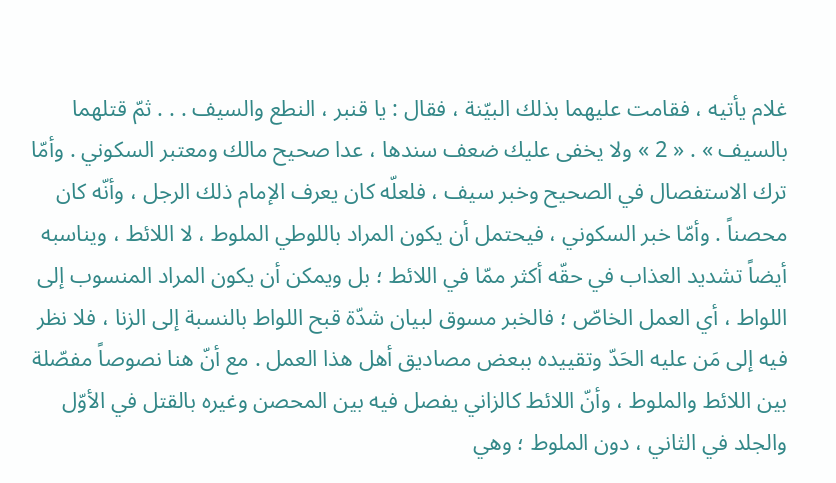غلام يأتيه ، فقامت عليهما بذلك البيّنة ، فقال : يا قنبر ، النطع والسيف . . . ثمّ قتلهما بالسيف » . « 2 » ولا يخفى عليك ضعف سندها ، عدا صحيح مالك ومعتبر السكوني . وأمّا ترك الاستفصال في الصحيح وخبر سيف ، فلعلّه كان يعرف الإمام ذلك الرجل ، وأنّه كان محصناً . وأمّا خبر السكوني ، فيحتمل أن يكون المراد باللوطي الملوط ، لا اللائط ، ويناسبه أيضاً تشديد العذاب في حقّه أكثر ممّا في اللائط ؛ بل ويمكن أن يكون المراد المنسوب إلى اللواط ، أي العمل الخاصّ ؛ فالخبر مسوق لبيان شدّة قبح اللواط بالنسبة إلى الزنا ، فلا نظر فيه إلى مَن عليه الحَدّ وتقييده ببعض مصاديق أهل هذا العمل . مع أنّ هنا نصوصاً مفصّلة بين اللائط والملوط ، وأنّ اللائط كالزاني يفصل فيه بين المحصن وغيره بالقتل في الأوّل والجلد في الثاني ، دون الملوط ؛ وهي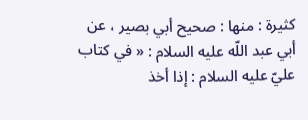كثيرة : منها : صحيح أبي بصير ، عن أبي عبد اللّه عليه السلام : « في كتاب عليّ عليه السلام : إذا أخذ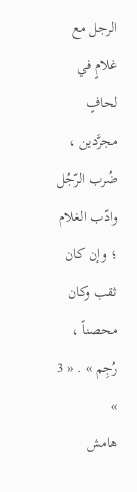الرجل مع غلامٍ في لحافٍ مجرَّدين ، ضُرب الرّجُل وادّب الغلام ؛ وإن كان ثقب وكان محصناً ، رُجِم » . « 3 »
هامش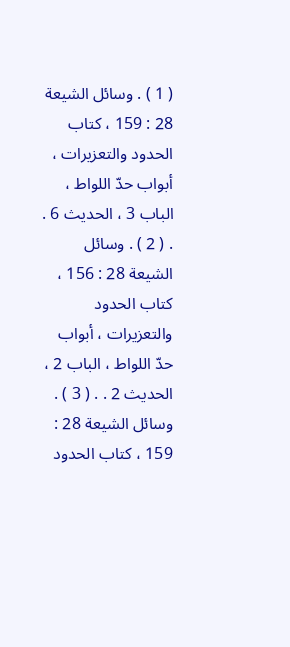( 1 ) . وسائل الشيعة 28 : 159 ، كتاب الحدود والتعزيرات ، أبواب حدّ اللواط ، الباب 3 ، الحديث 6 . . ( 2 ) . وسائل الشيعة 28 : 156 ، كتاب الحدود والتعزيرات ، أبواب حدّ اللواط ، الباب 2 ، الحديث 2 . . ( 3 ) . وسائل الشيعة 28 : 159 ، كتاب الحدود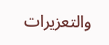والتعزيرات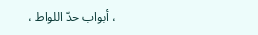، أبواب حدّ اللواط ،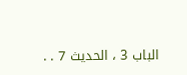الباب 3 ، الحديث 7 . .